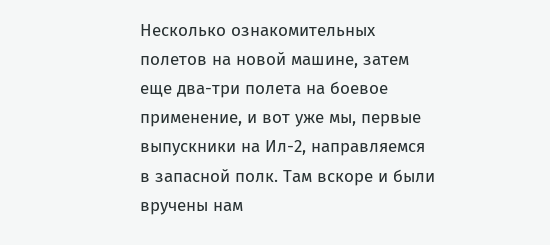Несколько ознакомительных полетов на новой машине, затем еще два-три полета на боевое применение, и вот уже мы, первые выпускники на Ил-2, направляемся в запасной полк. Там вскоре и были вручены нам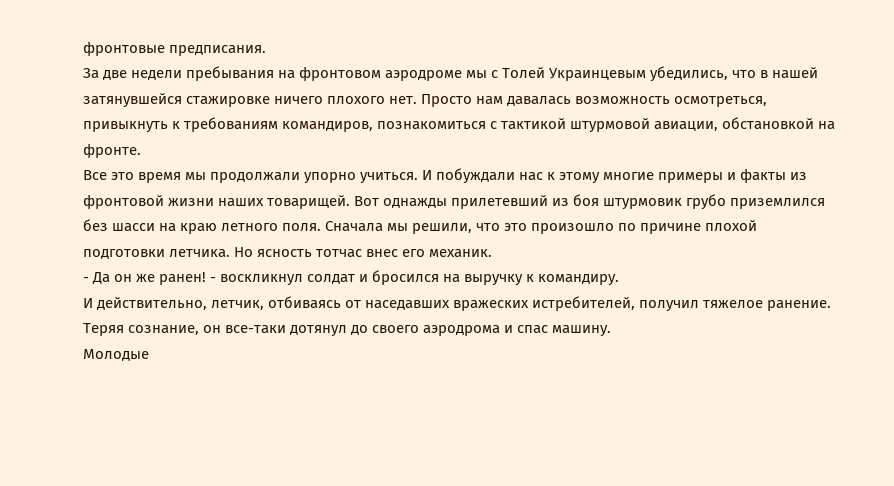фронтовые предписания.
За две недели пребывания на фронтовом аэродроме мы с Толей Украинцевым убедились, что в нашей затянувшейся стажировке ничего плохого нет. Просто нам давалась возможность осмотреться, привыкнуть к требованиям командиров, познакомиться с тактикой штурмовой авиации, обстановкой на фронте.
Все это время мы продолжали упорно учиться. И побуждали нас к этому многие примеры и факты из фронтовой жизни наших товарищей. Вот однажды прилетевший из боя штурмовик грубо приземлился без шасси на краю летного поля. Сначала мы решили, что это произошло по причине плохой подготовки летчика. Но ясность тотчас внес его механик.
- Да он же ранен! - воскликнул солдат и бросился на выручку к командиру.
И действительно, летчик, отбиваясь от наседавших вражеских истребителей, получил тяжелое ранение. Теряя сознание, он все-таки дотянул до своего аэродрома и спас машину.
Молодые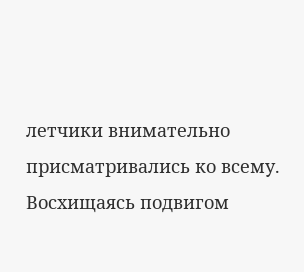летчики внимательно присматривались ко всему. Восхищаясь подвигом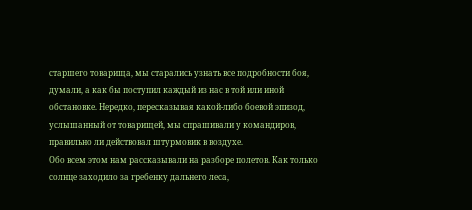старшего товарища, мы старались узнать все подробности боя, думали, а как бы поступил каждый из нас в той или иной обстановке. Нередко, пересказывая какой-либо боевой эпизод, услышанный от товарищей, мы спрашивали у командиров, правильно ли действовал штурмовик в воздухе.
Обо всем этом нам рассказывали на разборе полетов. Как только солнце заходило за гребенку дальнего леса,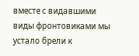вместе с видавшими виды фронтовиками мы устало брели к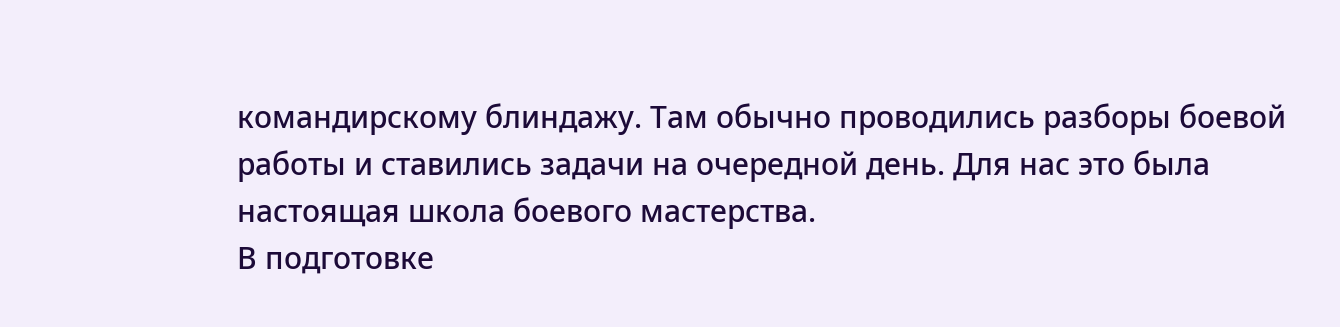командирскому блиндажу. Там обычно проводились разборы боевой работы и ставились задачи на очередной день. Для нас это была настоящая школа боевого мастерства.
В подготовке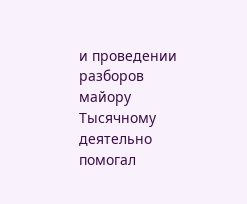и проведении разборов майору Тысячному деятельно помогал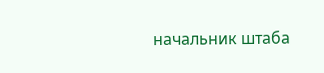начальник штаба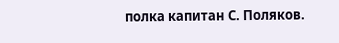полка капитан С. Поляков.